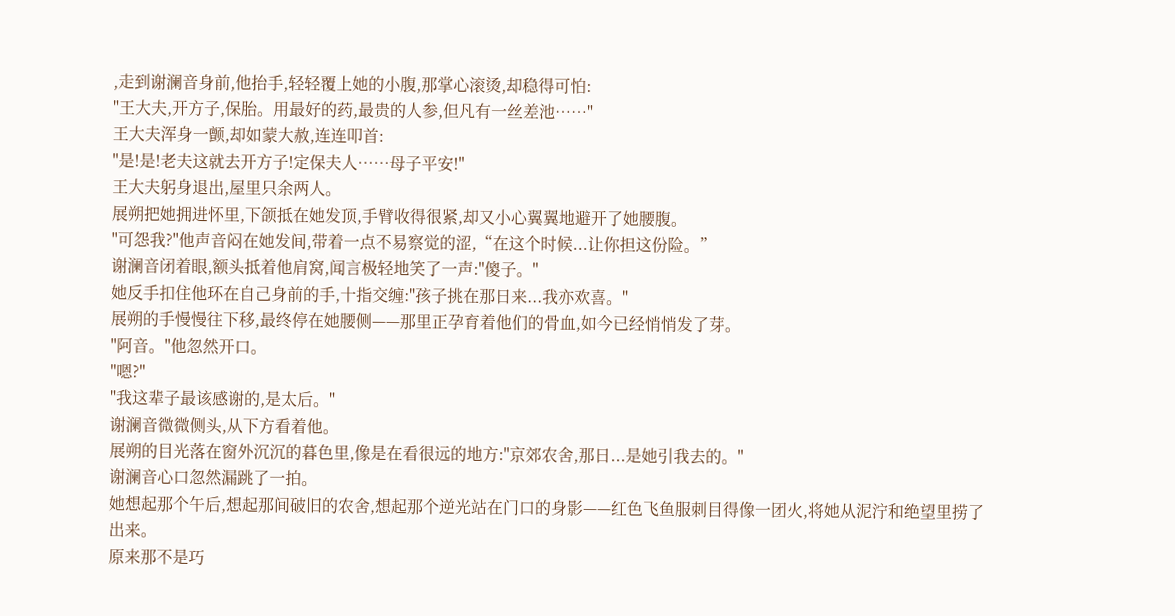,走到谢澜音身前,他抬手,轻轻覆上她的小腹,那掌心滚烫,却稳得可怕:
"王大夫,开方子,保胎。用最好的药,最贵的人参,但凡有一丝差池……"
王大夫浑身一颤,却如蒙大赦,连连叩首:
"是!是!老夫这就去开方子!定保夫人……母子平安!"
王大夫躬身退出,屋里只余两人。
展朔把她拥进怀里,下颌抵在她发顶,手臂收得很紧,却又小心翼翼地避开了她腰腹。
"可怨我?"他声音闷在她发间,带着一点不易察觉的涩,“在这个时候...让你担这份险。”
谢澜音闭着眼,额头抵着他肩窝,闻言极轻地笑了一声:"傻子。"
她反手扣住他环在自己身前的手,十指交缠:"孩子挑在那日来...我亦欢喜。"
展朔的手慢慢往下移,最终停在她腰侧——那里正孕育着他们的骨血,如今已经悄悄发了芽。
"阿音。"他忽然开口。
"嗯?"
"我这辈子最该感谢的,是太后。"
谢澜音微微侧头,从下方看着他。
展朔的目光落在窗外沉沉的暮色里,像是在看很远的地方:"京郊农舍,那日...是她引我去的。"
谢澜音心口忽然漏跳了一拍。
她想起那个午后,想起那间破旧的农舍,想起那个逆光站在门口的身影——红色飞鱼服刺目得像一团火,将她从泥泞和绝望里捞了出来。
原来那不是巧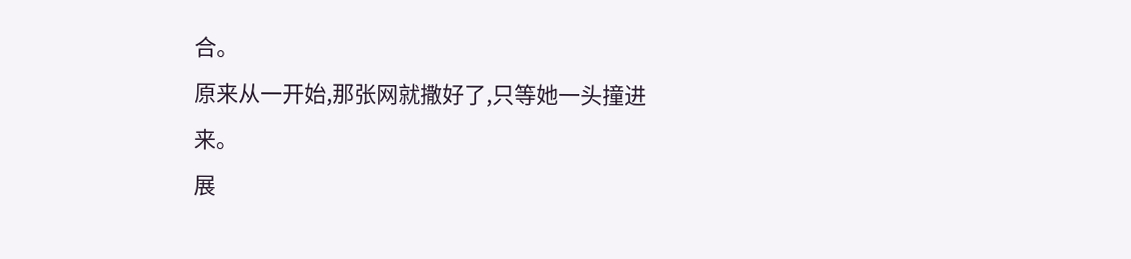合。
原来从一开始,那张网就撒好了,只等她一头撞进来。
展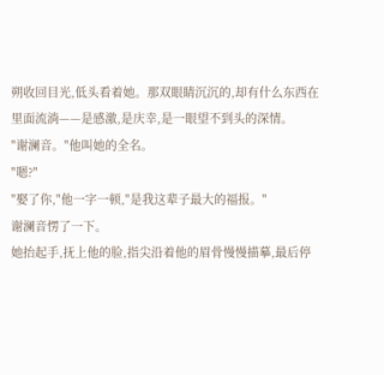朔收回目光,低头看着她。那双眼睛沉沉的,却有什么东西在里面流淌——是感激,是庆幸,是一眼望不到头的深情。
"谢澜音。"他叫她的全名。
"嗯?"
"娶了你,"他一字一顿,"是我这辈子最大的福报。"
谢澜音愣了一下。
她抬起手,抚上他的脸,指尖沿着他的眉骨慢慢描摹,最后停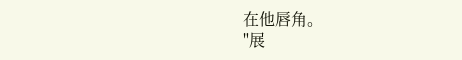在他唇角。
"展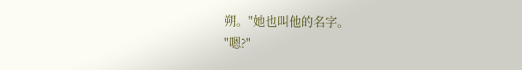朔。"她也叫他的名字。
"嗯?"